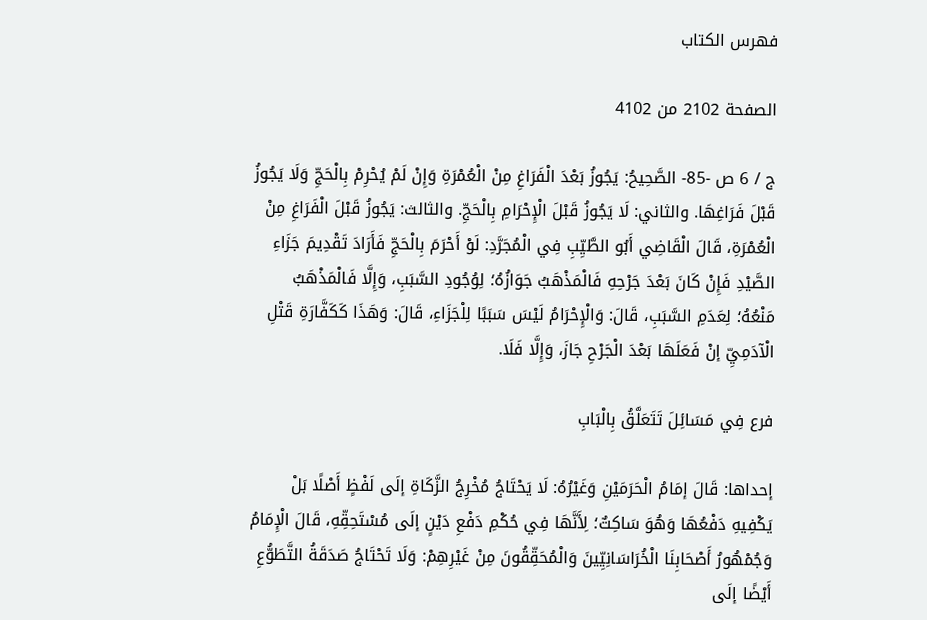فهرس الكتاب

الصفحة 2102 من 4102

ج / 6 ص -85- الصَّحِيحُ: يَجُوزُ بَعْدَ الْفَرَاغِ مِنْ الْعُمْرَةِ وَإِنْ لَمْ يُحْرِمْ بِالْحَجِّ وَلَا يَجُوزُ قَبْلَ فَرَاغِهَا. والثاني: لَا يَجُوزُ قَبْلَ الْإِحْرَامِ بِالْحَجِّ. والثالث: يَجُوزُ قَبْلَ الْفَرَاغِ مِنْ الْعُمْرَةِ، قَالَ الْقَاضِي أَبُو الطَّيِّبِ فِي الْمُجَرَّدِ: لَوْ أَحْرَمَ بِالْحَجِّ فَأَرَادَ تَقْدِيمَ جَزَاءِ الصَّيْدِ فَإِنْ كَانَ بَعْدَ جَرْحِهِ فَالْمَذْهَبُ جَوَازُهُ؛ لِوُجُودِ السَّبَبِ، وَإِلَّا فَالْمَذْهَبُ مَنْعُهُ؛ لِعَدَمِ السَّبَبِ، قَالَ: وَالْإِحْرَامُ لَيْسَ سَبَبًا لِلْجَزَاءِ، قَالَ: وَهَذَا كَكَفَّارَةِ قَتْلِ الْآدَمِيِّ إنْ فَعَلَهَا بَعْدَ الْجَرْحِ جَازَ، وَإِلَّا فَلَا.

فرع فِي مَسَائِلَ تَتَعَلَّقُ بِالْبَابِ

إحداها: قَالَ إمَامُ الْحَرَمَيْنِ وَغَيْرُهُ: لَا يَحْتَاجُ مُخْرِجُ الزَّكَاةِ إلَى لَفْظٍ أَصْلًا بَلْ يَكْفِيهِ دَفْعُهَا وَهُوَ سَاكِتٌ؛ لِأَنَّهَا فِي حُكْمِ دَفْعِ دَيْنٍ إلَى مُسْتَحِقِّهِ، قَالَ الْإِمَامُ وَجُمْهُورُ أَصْحَابِنَا الْخُرَاسَانِيِّينَ وَالْمُحَقِّقُونَ مِنْ غَيْرِهِمْ: وَلَا تَحْتَاجُ صَدَقَةُ التَّطَوُّعِ أَيْضًا إلَى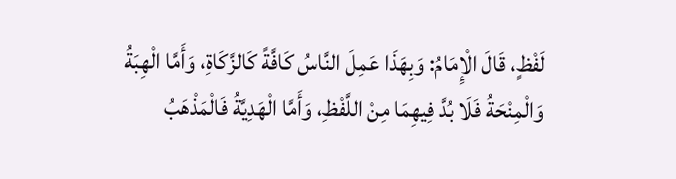لَفْظٍ، قَالَ الْإِمَامُ: وَبِهَذَا عَمِلَ النَّاسُ كَافَّةً كَالزَّكَاةِ، وَأَمَّا الْهِبَةُ وَالْمِنْحَةُ فَلَا بُدَّ فِيهِمَا مِنْ اللَّفْظِ، وَأَمَّا الْهَدِيَّةُ فَالْمَذْهَبُ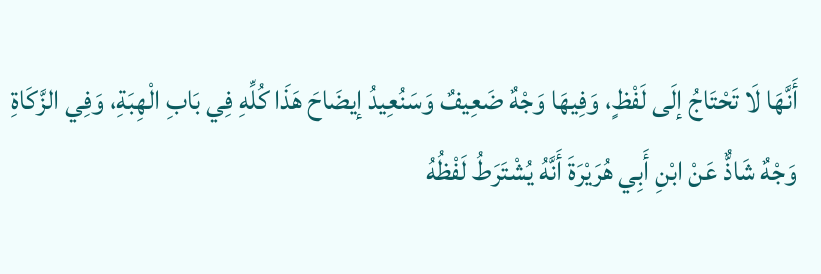أَنَّهَا لَا تَحْتَاجُ إلَى لَفْظٍ، وَفِيهَا وَجْهٌ ضَعِيفٌ وَسَنُعِيدُ إيضَاحَ هَذَا كُلِّهِ فِي بَابِ الْهِبَةِ، وَفِي الزَّكَاةِ وَجْهٌ شَاذٌّ عَنْ ابْنِ أَبِي هُرَيْرَةَ أَنَّهُ يُشْتَرَطُ لَفْظُهُ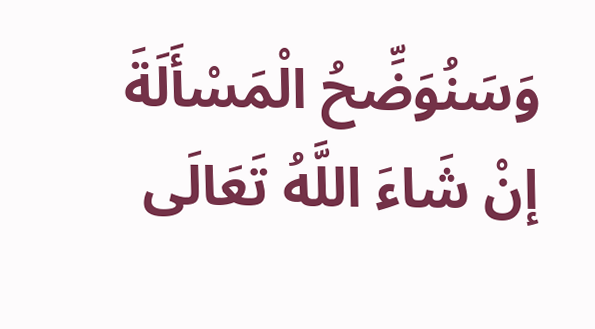وَسَنُوَضِّحُ الْمَسْأَلَةَ إنْ شَاءَ اللَّهُ تَعَالَى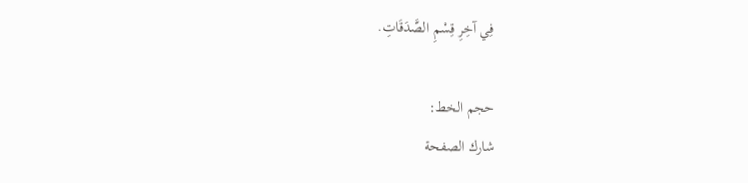فِي آخِرِ قِسْمِ الصَّدَقَاتِ.

حجم الخط:
شارك الصفحة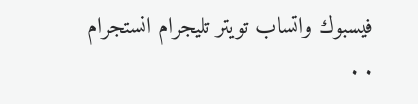فيسبوك واتساب تويتر تليجرام انستجرام
. .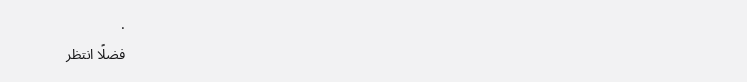.
فضلًا انتظر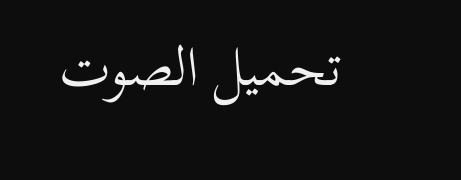تحميل الصوت